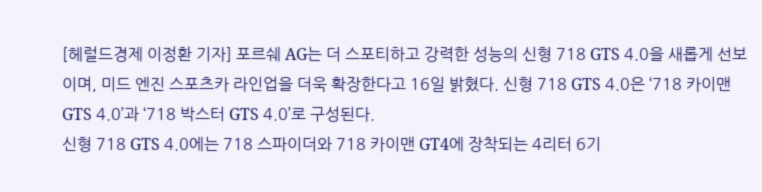[헤럴드경제 이정환 기자] 포르쉐 AG는 더 스포티하고 강력한 성능의 신형 718 GTS 4.0을 새롭게 선보이며, 미드 엔진 스포츠카 라인업을 더욱 확장한다고 16일 밝혔다. 신형 718 GTS 4.0은 ‘718 카이맨 GTS 4.0’과 ‘718 박스터 GTS 4.0’로 구성된다.
신형 718 GTS 4.0에는 718 스파이더와 718 카이맨 GT4에 장착되는 4리터 6기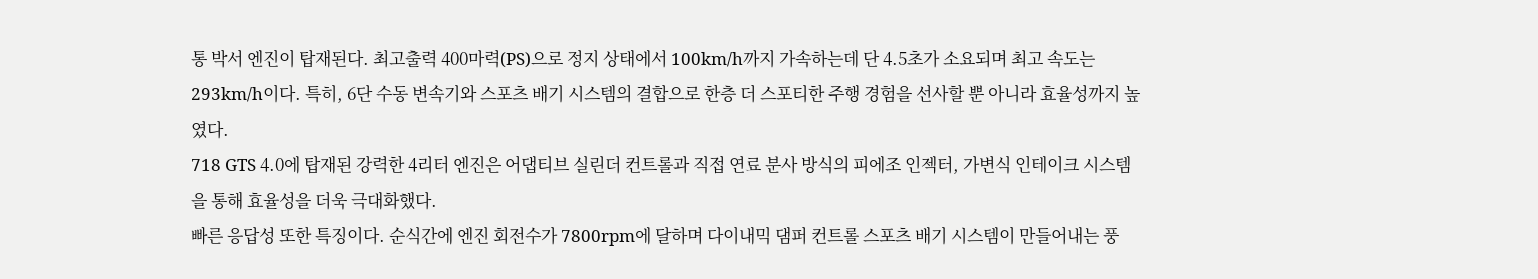통 박서 엔진이 탑재된다. 최고출력 400마력(PS)으로 정지 상태에서 100km/h까지 가속하는데 단 4.5초가 소요되며 최고 속도는 293km/h이다. 특히, 6단 수동 변속기와 스포츠 배기 시스템의 결합으로 한층 더 스포티한 주행 경험을 선사할 뿐 아니라 효율성까지 높였다.
718 GTS 4.0에 탑재된 강력한 4리터 엔진은 어댑티브 실린더 컨트롤과 직접 연료 분사 방식의 피에조 인젝터, 가변식 인테이크 시스템을 통해 효율성을 더욱 극대화했다.
빠른 응답성 또한 특징이다. 순식간에 엔진 회전수가 7800rpm에 달하며 다이내믹 댐퍼 컨트롤 스포츠 배기 시스템이 만들어내는 풍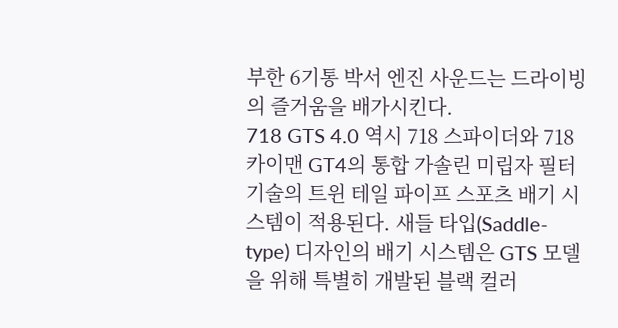부한 6기통 박서 엔진 사운드는 드라이빙의 즐거움을 배가시킨다.
718 GTS 4.0 역시 718 스파이더와 718 카이맨 GT4의 통합 가솔린 미립자 필터 기술의 트윈 테일 파이프 스포츠 배기 시스템이 적용된다. 새들 타입(Saddle-type) 디자인의 배기 시스템은 GTS 모델을 위해 특별히 개발된 블랙 컬러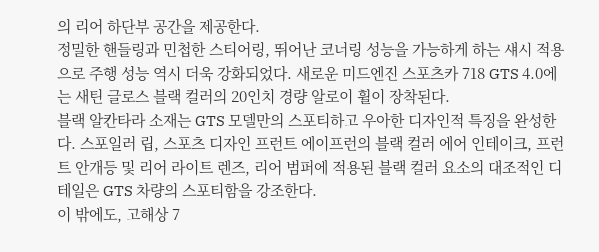의 리어 하단부 공간을 제공한다.
정밀한 핸들링과 민첩한 스티어링, 뛰어난 코너링 성능을 가능하게 하는 섀시 적용으로 주행 성능 역시 더욱 강화되었다. 새로운 미드엔진 스포츠카 718 GTS 4.0에는 새틴 글로스 블랙 컬러의 20인치 경량 알로이 휠이 장착된다.
블랙 알칸타라 소재는 GTS 모델만의 스포티하고 우아한 디자인적 특징을 완성한다. 스포일러 립, 스포츠 디자인 프런트 에이프런의 블랙 컬러 에어 인테이크, 프런트 안개등 및 리어 라이트 렌즈, 리어 범퍼에 적용된 블랙 컬러 요소의 대조적인 디테일은 GTS 차량의 스포티함을 강조한다.
이 밖에도, 고해상 7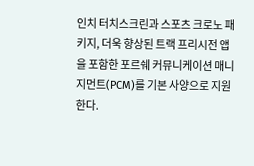인치 터치스크린과 스포츠 크로노 패키지, 더욱 향상된 트랙 프리시전 앱을 포함한 포르쉐 커뮤니케이션 매니지먼트(PCM)를 기본 사양으로 지원한다.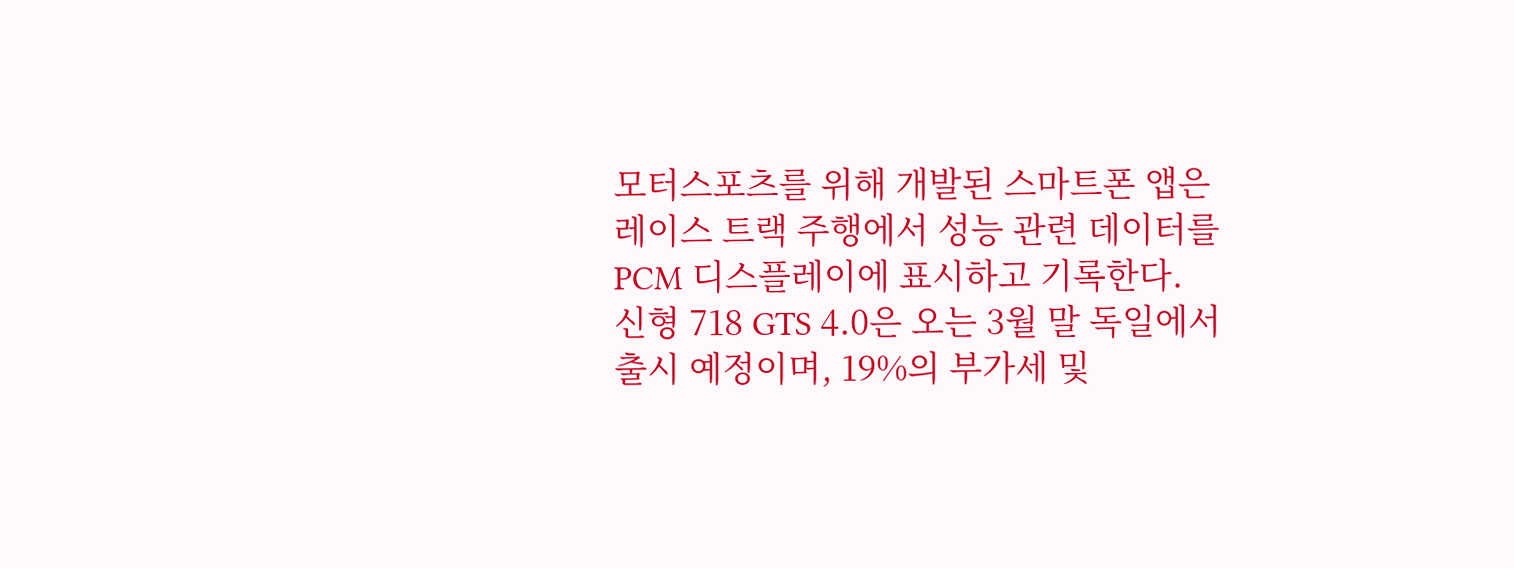모터스포츠를 위해 개발된 스마트폰 앱은 레이스 트랙 주행에서 성능 관련 데이터를 PCM 디스플레이에 표시하고 기록한다.
신형 718 GTS 4.0은 오는 3월 말 독일에서 출시 예정이며, 19%의 부가세 및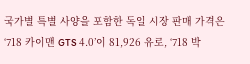국가별 특별 사양을 포함한 독일 시장 판매 가격은 ‘718 카이맨 GTS 4.0’이 81,926 유로, ‘718 박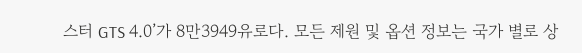스터 GTS 4.0’가 8만3949유로다. 모든 제원 및 옵션 정보는 국가 별로 상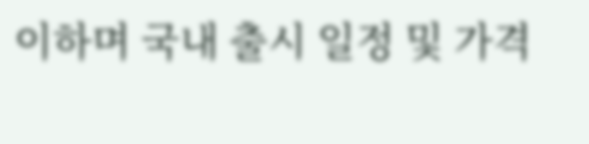이하며 국내 출시 일정 및 가격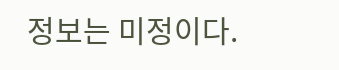정보는 미정이다.